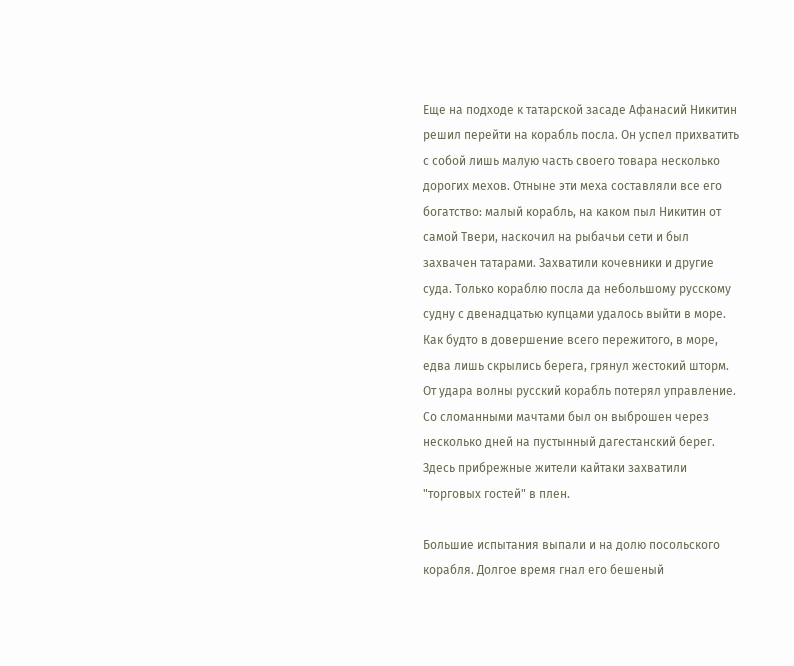Еще на подходе к татарской засаде Афанасий Никитин решил перейти на корабль посла. Он успел прихватить с собой лишь малую часть своего товара несколько дорогих мехов. Отныне эти меха составляли все его богатство: малый корабль, на каком пыл Никитин от самой Твери, наскочил на рыбачьи сети и был захвачен татарами. Захватили кочевники и другие суда. Только кораблю посла да небольшому русскому судну с двенадцатью купцами удалось выйти в море. Как будто в довершение всего пережитого, в море, едва лишь скрылись берега, грянул жестокий шторм. От удара волны русский корабль потерял управление. Со сломанными мачтами был он выброшен через несколько дней на пустынный дагестанский берег. Здесь прибрежные жители кайтаки захватили "торговых гостей" в плен.

Большие испытания выпали и на долю посольского корабля. Долгое время гнал его бешеный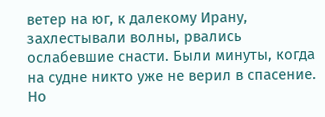ветер на юг, к далекому Ирану, захлестывали волны, рвались ослабевшие снасти. Были минуты, когда на судне никто уже не верил в спасение. Но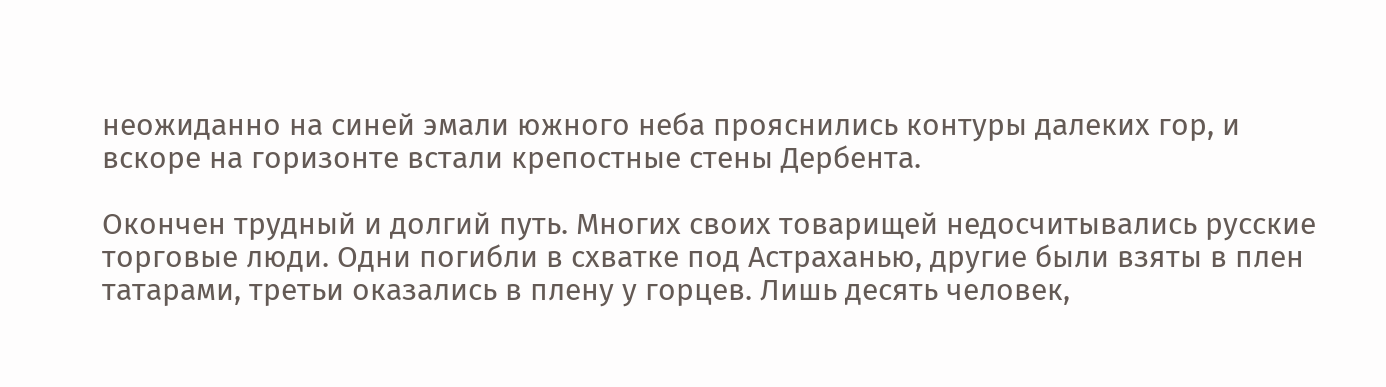неожиданно на синей эмали южного неба прояснились контуры далеких гор, и вскоре на горизонте встали крепостные стены Дербента.

Окончен трудный и долгий путь. Многих своих товарищей недосчитывались русские торговые люди. Одни погибли в схватке под Астраханью, другие были взяты в плен татарами, третьи оказались в плену у горцев. Лишь десять человек,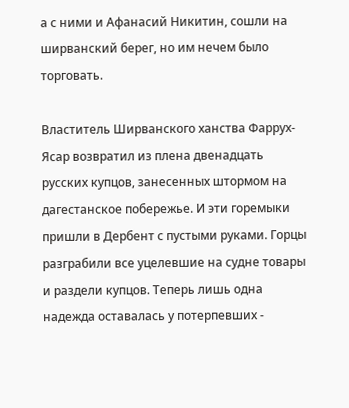а с ними и Афанасий Никитин, сошли на ширванский берег, но им нечем было торговать.

Властитель Ширванского ханства Фаррух-Ясар возвратил из плена двенадцать русских купцов, занесенных штормом на дагестанское побережье. И эти горемыки пришли в Дербент с пустыми руками. Горцы разграбили все уцелевшие на судне товары и раздели купцов. Теперь лишь одна надежда оставалась у потерпевших -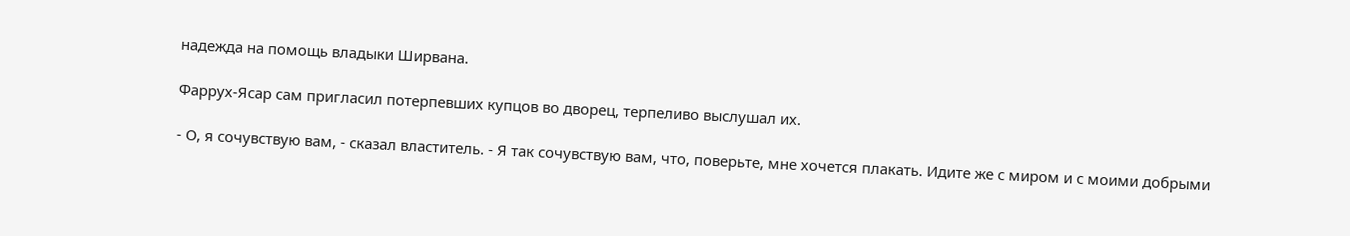надежда на помощь владыки Ширвана.

Фаррух-Ясар сам пригласил потерпевших купцов во дворец, терпеливо выслушал их.

- О, я сочувствую вам, - сказал властитель. - Я так сочувствую вам, что, поверьте, мне хочется плакать. Идите же с миром и с моими добрыми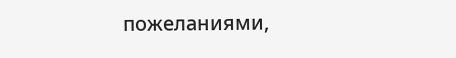пожеланиями,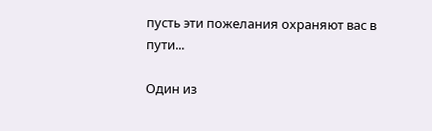пусть эти пожелания охраняют вас в пути...

Один из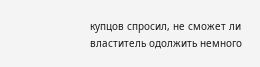купцов спросил, не сможет ли властитель одолжить немного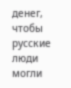денег, чтобы русские люди могли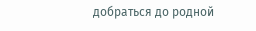добраться до родной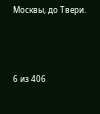Москвы, до Твери.



6 из 406